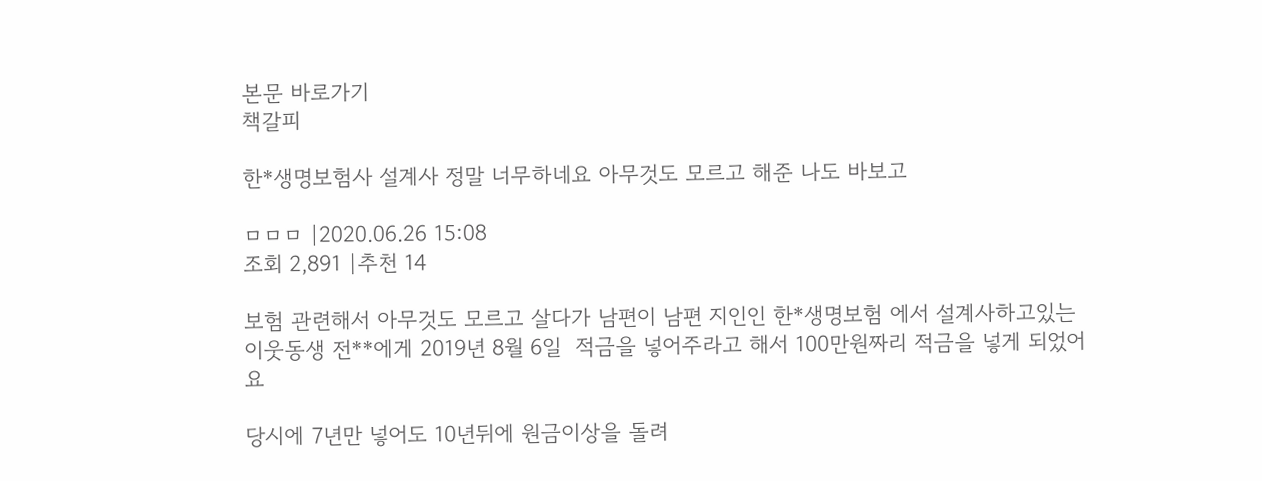본문 바로가기
책갈피

한*생명보험사 설계사 정말 너무하네요 아무것도 모르고 해준 나도 바보고

ㅁㅁㅁ |2020.06.26 15:08
조회 2,891 |추천 14

보험 관련해서 아무것도 모르고 살다가 남편이 남편 지인인 한*생명보험 에서 설계사하고있는 이웃동생 전**에게 2019년 8월 6일  적금을 넣어주라고 해서 100만원짜리 적금을 넣게 되었어요

당시에 7년만 넣어도 10년뒤에 원금이상을 돌려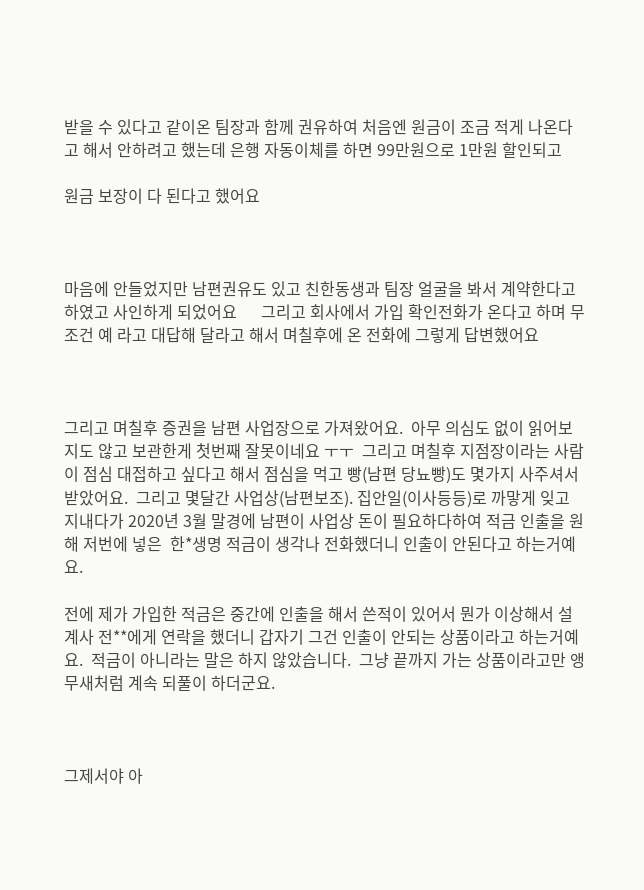받을 수 있다고 같이온 팀장과 함께 권유하여 처음엔 원금이 조금 적게 나온다고 해서 안하려고 했는데 은행 자동이체를 하면 99만원으로 1만원 할인되고

원금 보장이 다 된다고 했어요



마음에 안들었지만 남편권유도 있고 친한동생과 팀장 얼굴을 봐서 계약한다고 하였고 사인하게 되었어요      그리고 회사에서 가입 확인전화가 온다고 하며 무조건 예 라고 대답해 달라고 해서 며칠후에 온 전화에 그렇게 답변했어요



그리고 며칠후 증권을 남편 사업장으로 가져왔어요.  아무 의심도 없이 읽어보지도 않고 보관한게 첫번째 잘못이네요 ㅜㅜ  그리고 며칠후 지점장이라는 사람이 점심 대접하고 싶다고 해서 점심을 먹고 빵(남편 당뇨빵)도 몇가지 사주셔서 받았어요.  그리고 몇달간 사업상(남편보조). 집안일(이사등등)로 까맣게 잊고 지내다가 2020년 3월 말경에 남편이 사업상 돈이 필요하다하여 적금 인출을 원해 저번에 넣은  한*생명 적금이 생각나 전화했더니 인출이 안된다고 하는거예요.

전에 제가 가입한 적금은 중간에 인출을 해서 쓴적이 있어서 뭔가 이상해서 설계사 전**에게 연락을 했더니 갑자기 그건 인출이 안되는 상품이라고 하는거예요.  적금이 아니라는 말은 하지 않았습니다.  그냥 끝까지 가는 상품이라고만 앵무새처럼 계속 되풀이 하더군요.



그제서야 아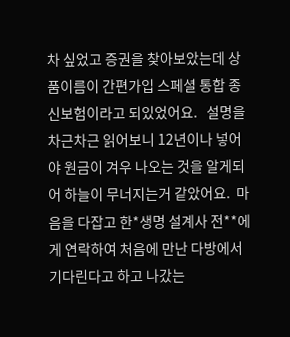차 싶었고 증권을 찾아보았는데 상품이름이 간편가입 스페셜 통합 종신보험이라고 되있었어요.   설명을 차근차근 읽어보니 12년이나 넣어야 원금이 겨우 나오는 것을 알게되어 하늘이 무너지는거 같았어요.  마음을 다잡고 한*생명 설계사 전**에게 연락하여 처음에 만난 다방에서 기다린다고 하고 나갔는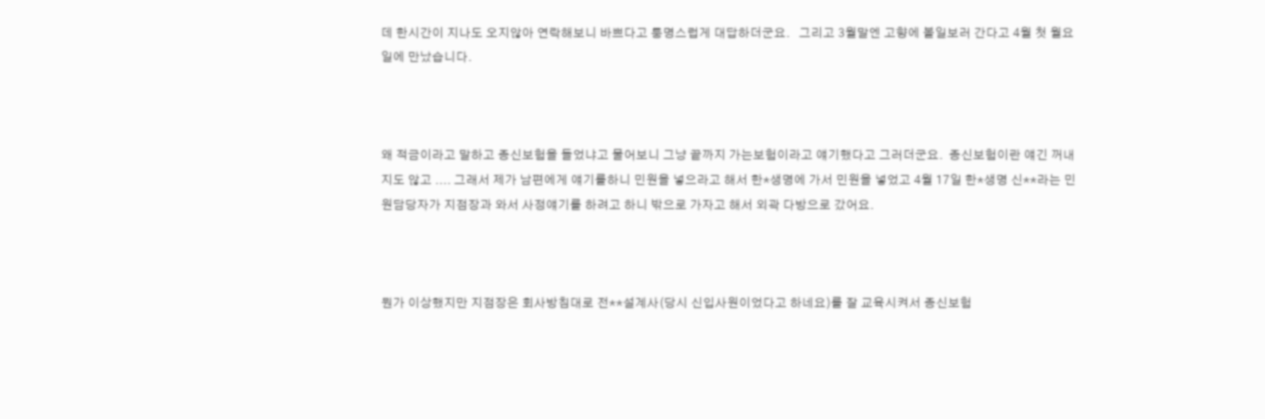데 한시간이 지나도 오지않아 연락해보니 바쁘다고 퉁명스럽게 대답하더군요.   그리고 3월말엔 고향에 볼일보러 간다고 4월 첫 월요일에 만났습니다.



왜 적금이라고 말하고 종신보험을 들었냐고 물어보니 그냥 끝까지 가는보험이라고 얘기했다고 그러더군요.  종신보험이란 얘긴 꺼내지도 않고 .... 그래서 제가 남편에게 얘기를하니 민원을 넣으라고 해서 한*생명에 가서 민원을 넣었고 4월 17일 한*생명 신**라는 민원담당자가 지점장과 와서 사정얘기를 하려고 하니 밖으로 가자고 해서 외곽 다방으로 갔어요.



뭔가 이상했지만 지점장은 회사방침대로 전**설계사(당시 신입사원이었다고 하네요)를 잘 교육시켜서 종신보험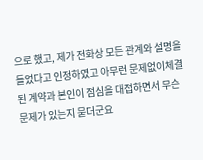으로 했고, 제가 전화상 모든 관계와 설명을 들었다고 인정하였고 아무런 문제없이체결된 계약과 본인이 점심을 대접하면서 무슨 문제가 있는지 묻더군요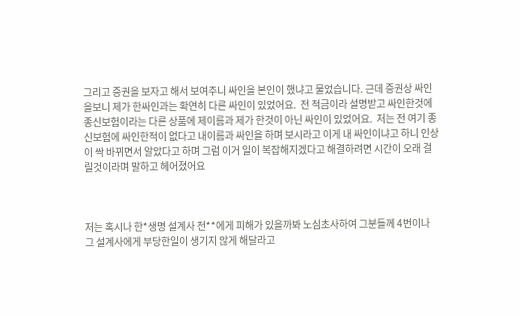그리고 증권을 보자고 해서 보여주니 싸인을 본인이 했냐고 물었습니다. 근데 증권상 싸인을보니 제가 한싸인과는 확연히 다른 싸인이 있었어요.  전 적금이라 설명받고 싸인한것에 종신보험이라는 다른 상품에 제이름과 제가 한것이 아닌 싸인이 있었어요.  저는 전 여기 종신보험에 싸인한적이 없다고 내이름과 싸인을 하며 보시라고 이게 내 싸인이냐고 하니 인상이 싹 바뀌면서 알았다고 하며 그럼 이거 일이 복잡해지겠다고 해결하려면 시간이 오래 걸릴것이라며 말하고 헤어졌어요



저는 혹시나 한*생명 설계사 전**에게 피해가 있을까봐 노심초사하여 그분들께 4번이나 그 설계사에게 부당한일이 생기지 않게 해달라고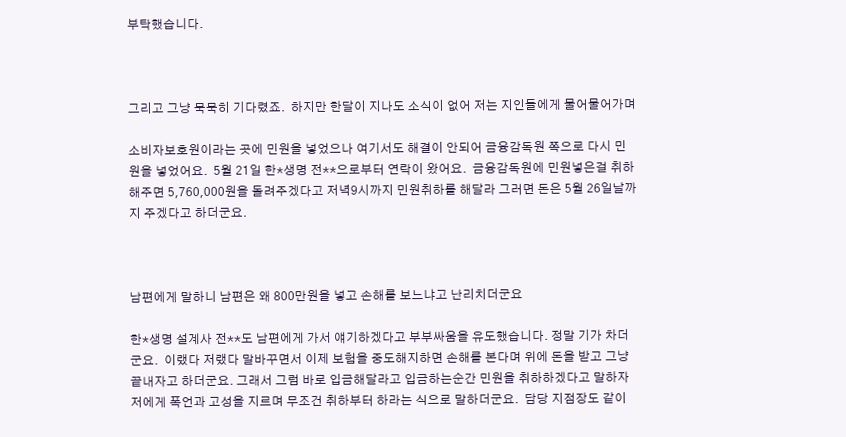부탁했습니다.



그리고 그냥 묵묵히 기다렸죠.  하지만 한달이 지나도 소식이 없어 저는 지인들에게 물어물어가며

소비자보호원이라는 곳에 민원을 넣었으나 여기서도 해결이 안되어 금융감독원 쪽으로 다시 민원을 넣었어요.  5월 21일 한*생명 전**으로부터 연락이 왔어요.  금융감독원에 민원넣은걸 취하해주면 5,760,000원을 돌려주겠다고 저녁9시까지 민원취하를 해달라 그러면 돈은 5월 26일날까지 주겠다고 하더군요.



남편에게 말하니 남편은 왜 800만원을 넣고 손해를 보느냐고 난리치더군요

한*생명 설계사 전**도 남편에게 가서 얘기하겠다고 부부싸움을 유도했습니다. 정말 기가 차더군요.  이랬다 저랬다 말바꾸면서 이제 보험을 중도해지하면 손해를 본다며 위에 돈을 받고 그냥 끝내자고 하더군요. 그래서 그럼 바로 입금해달라고 입금하는순간 민원을 취하하겠다고 말하자 저에게 폭언과 고성을 지르며 무조건 취하부터 하라는 식으로 말하더군요.  담당 지점장도 같이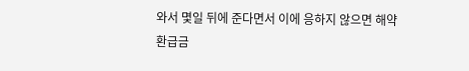와서 몇일 뒤에 준다면서 이에 응하지 않으면 해약환급금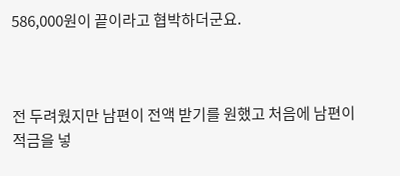586,000원이 끝이라고 협박하더군요.



전 두려웠지만 남편이 전액 받기를 원했고 처음에 남편이 적금을 넣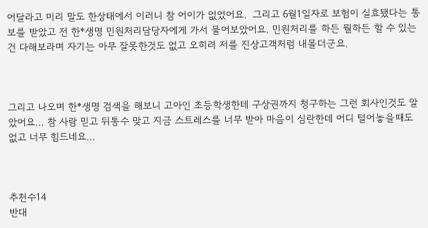어달라고 미리 말도 한상태에서 이러니 참 어이가 없었어요.  그리고 6월1일자로 보험이 실효됐다는 통보를 받았고 전 한*생명 민원처리담당자에게 가서 물어보았어요. 민원처리를 하든 뭘하든 할 수 있는건 다해보라며 자기는 아무 잘못한것도 없고 오히려 저를 진상고객처럼 내몰더군요.



그리고 나오며 한*생명 검색을 해보니 고아인 초등학생한테 구상권까지 청구하는 그런 회사인것도 알았어요... 참 사람 믿고 뒤통수 맞고 지금 스트레스를 너무 받아 마음이 심란한데 어디 털어놓을때도 없고 너무 힘드네요...



추천수14
반대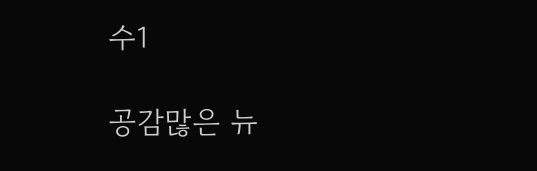수1

공감많은 뉴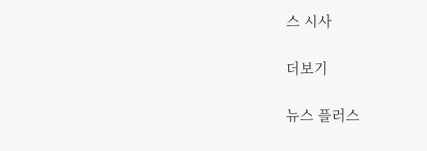스 시사

더보기

뉴스 플러스